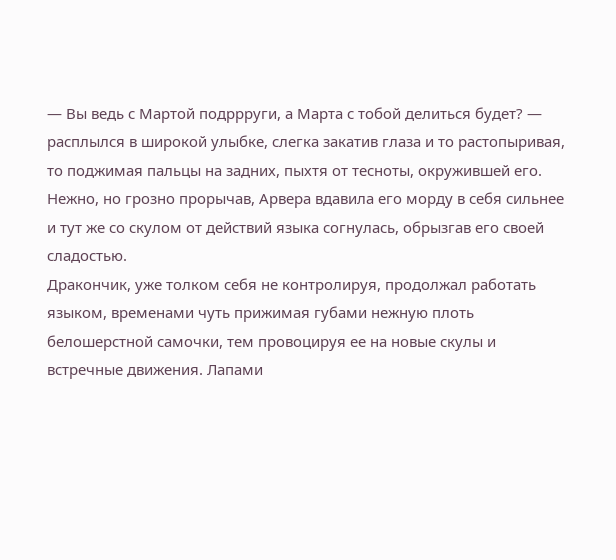— Вы ведь с Мартой подррруги, а Марта с тобой делиться будет? — расплылся в широкой улыбке, слегка закатив глаза и то растопыривая, то поджимая пальцы на задних, пыхтя от тесноты, окружившей его. Нежно, но грозно прорычав, Арвера вдавила его морду в себя сильнее и тут же со скулом от действий языка согнулась, обрызгав его своей сладостью.
Дракончик, уже толком себя не контролируя, продолжал работать языком, временами чуть прижимая губами нежную плоть белошерстной самочки, тем провоцируя ее на новые скулы и встречные движения. Лапами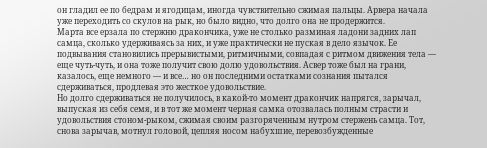он гладил ее по бедрам и ягодицам, иногда чувствительно сжимая пальцы. Арвера начала уже переходить со скулов на рык, но было видно, что долго она не продержится.
Марта все ерзала по стержню дракончика, уже не столько разминая ладони задних лап самца, сколько удерживаясь за них, и уже практически не пуская в дело язычок. Ее подвывания становились прерывистыми, ритмичными, совпадая с ритмом движения тела — еще чуть-чуть, и она тоже получит свою долю удовольствия. Асвер тоже был на грани, казалось, еще немного — и все… но он последними остатками сознания пытался сдерживаться, продлевая это жесткое удовольствие.
Но долго сдерживаться не получилось, в какой-то момент дракончик напрягся, зарычал, выпуская из себя семя, и в тот же момент черная самка отозвалась полным страсти и удовольствия стоном-рыком, сжимая своим разгоряченным нутром стержень самца. Тот, снова зарычав, мотнул головой, цепляя носом набухшие, перевозбужденные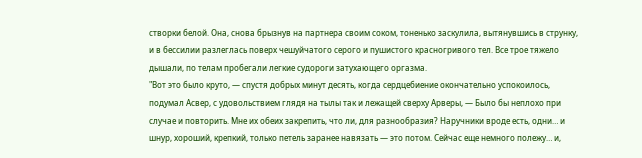створки белой. Она, снова брызнув на партнера своим соком, тоненько заскулила, вытянувшись в струнку, и в бессилии разлеглась поверх чешуйчатого серого и пушистого красногривого тел. Все трое тяжело дышали, по телам пробегали легкие судороги затухающего оргазма.
"Вот это было круто, — спустя добрых минут десять, когда сердцебиение окончательно успокоилось, подумал Асвер, с удовольствием глядя на тылы так и лежащей сверху Арверы, — Было бы неплохо при случае и повторить. Мне их обеих закрепить, что ли, для разнообразия? Наручники вроде есть, одни… и шнур, хороший, крепкий, только петель заранее навязать — это потом. Сейчас еще немного полежу… и,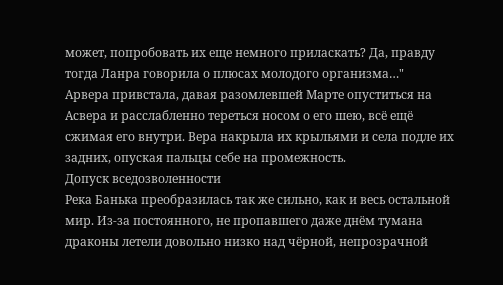может, попробовать их еще немного приласкать? Да, правду тогда Ланра говорила о плюсах молодого организма…"
Арвера привстала, давая разомлевшей Марте опуститься на Асвера и расслабленно тереться носом о его шею, всё ещё сжимая его внутри. Вера накрыла их крыльями и села подле их задних, опуская пальцы себе на промежность.
Допуск вседозволенности
Река Банька преобразилась так же сильно, как и весь остальной мир. Из-за постоянного, не пропавшего даже днём тумана драконы летели довольно низко над чёрной, непрозрачной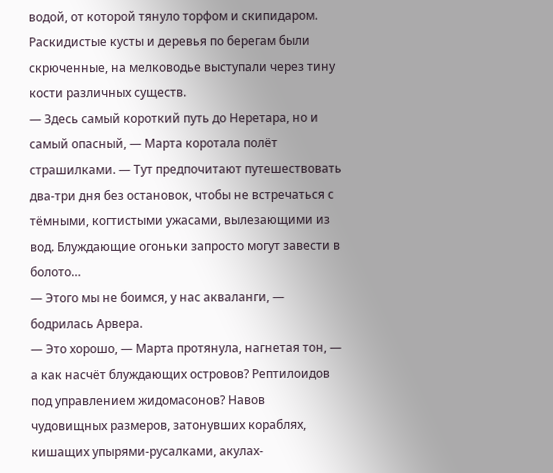водой, от которой тянуло торфом и скипидаром. Раскидистые кусты и деревья по берегам были скрюченные, на мелководье выступали через тину кости различных существ.
— Здесь самый короткий путь до Неретара, но и самый опасный, — Марта коротала полёт страшилками. — Тут предпочитают путешествовать два-три дня без остановок, чтобы не встречаться с тёмными, когтистыми ужасами, вылезающими из вод. Блуждающие огоньки запросто могут завести в болото…
— Этого мы не боимся, у нас акваланги, — бодрилась Арвера.
— Это хорошо, — Марта протянула, нагнетая тон, — а как насчёт блуждающих островов? Рептилоидов под управлением жидомасонов? Навов чудовищных размеров, затонувших кораблях, кишащих упырями-русалками, акулах-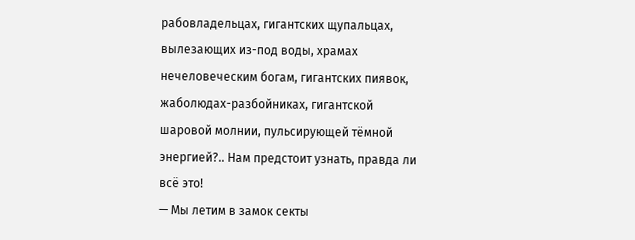рабовладельцах, гигантских щупальцах, вылезающих из-под воды, храмах нечеловеческим богам, гигантских пиявок, жаболюдах-разбойниках, гигантской шаровой молнии, пульсирующей тёмной энергией?.. Нам предстоит узнать, правда ли всё это!
— Мы летим в замок секты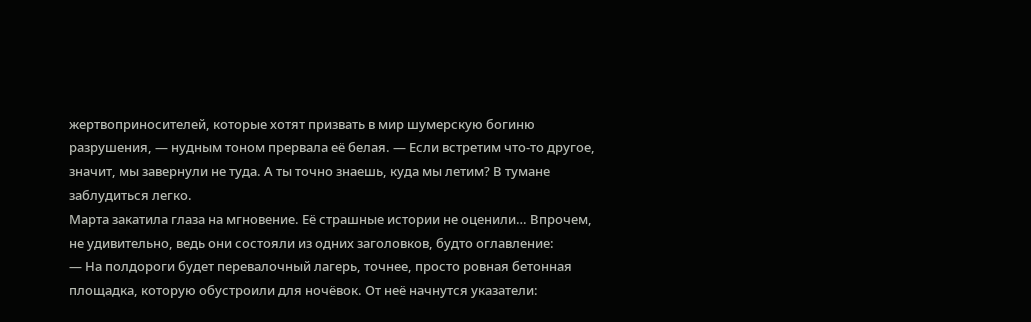жертвоприносителей, которые хотят призвать в мир шумерскую богиню разрушения, — нудным тоном прервала её белая. — Если встретим что-то другое, значит, мы завернули не туда. А ты точно знаешь, куда мы летим? В тумане заблудиться легко.
Марта закатила глаза на мгновение. Её страшные истории не оценили… Впрочем, не удивительно, ведь они состояли из одних заголовков, будто оглавление:
— На полдороги будет перевалочный лагерь, точнее, просто ровная бетонная площадка, которую обустроили для ночёвок. От неё начнутся указатели: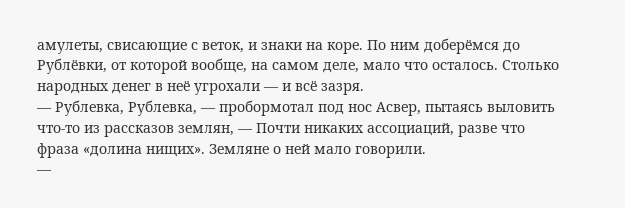амулеты, свисающие с веток, и знаки на коре. По ним доберёмся до Рублёвки, от которой вообще, на самом деле, мало что осталось. Столько народных денег в неё угрохали — и всё зазря.
— Рублевка, Рублевка, — пробормотал под нос Асвер, пытаясь выловить что-то из рассказов землян, — Почти никаких ассоциаций, разве что фраза «долина нищих». Земляне о ней мало говорили.
—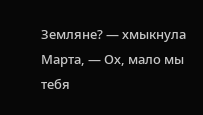Земляне? — хмыкнула Марта, — Ох, мало мы тебя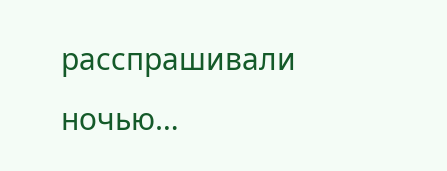расспрашивали ночью…